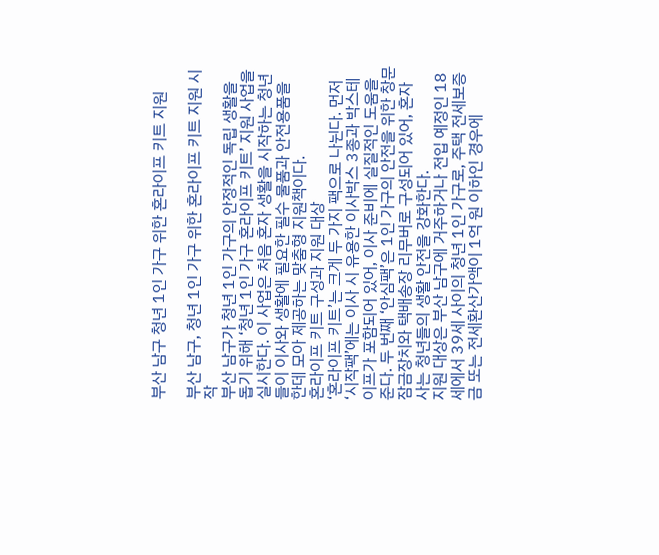부산 남구 청년 1인 가구 위한 혼라이프 키트 지원

부산 남구, 청년 1인 가구 위한 혼라이프 키트 지원 시작
부산 남구가 청년 1인 가구의 안정적인 독립 생활을 돕기 위해 ‘청년 1인 가구 혼라이프 키트’ 지원 사업을 실시한다. 이 사업은 처음 혼자 생활을 시작하는 청년들이 이사와 생활에 필요한 필수 물품과 안전용품을 한데 모아 제공하는 맞춤형 지원책이다.
혼라이프 키트 구성과 지원 대상
‘혼라이프 키트’는 크게 두 가지 팩으로 나뉜다. 먼저 ‘시작팩’에는 이사 시 유용한 이사박스 3종과 박스테이프가 포함되어 있어, 이사 준비에 실질적인 도움을 준다. 두 번째 ‘안심팩’은 1인 가구의 안전을 위한 창문 잠금장치와 택배송장 리무버로 구성되어 있어, 혼자 사는 청년들의 생활 안전을 강화한다.
지원 대상은 부산 남구에 거주하거나 전입 예정인 18세에서 39세 사이의 청년 1인 가구로, 주택 전세보증금 또는 전세환산가액이 1억 원 이하인 경우에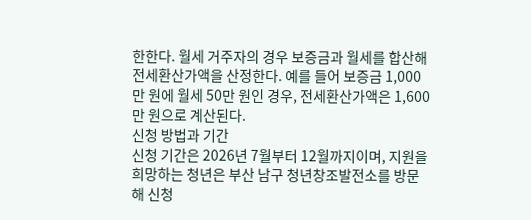한한다. 월세 거주자의 경우 보증금과 월세를 합산해 전세환산가액을 산정한다. 예를 들어 보증금 1,000만 원에 월세 50만 원인 경우, 전세환산가액은 1,600만 원으로 계산된다.
신청 방법과 기간
신청 기간은 2026년 7월부터 12월까지이며, 지원을 희망하는 청년은 부산 남구 청년창조발전소를 방문해 신청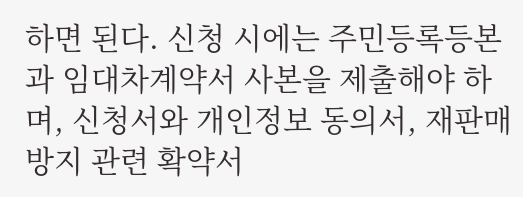하면 된다. 신청 시에는 주민등록등본과 임대차계약서 사본을 제출해야 하며, 신청서와 개인정보 동의서, 재판매 방지 관련 확약서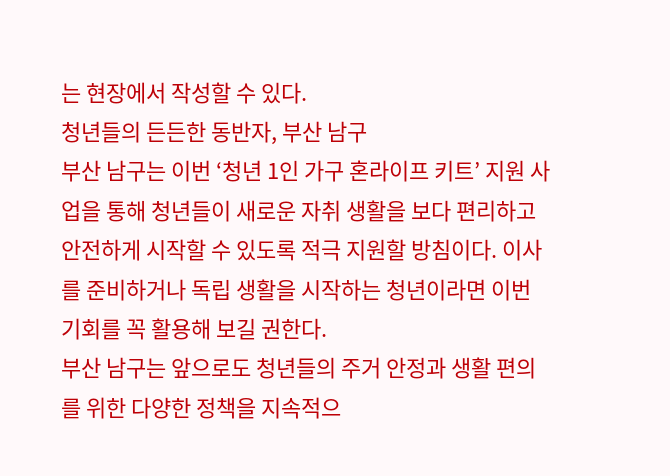는 현장에서 작성할 수 있다.
청년들의 든든한 동반자, 부산 남구
부산 남구는 이번 ‘청년 1인 가구 혼라이프 키트’ 지원 사업을 통해 청년들이 새로운 자취 생활을 보다 편리하고 안전하게 시작할 수 있도록 적극 지원할 방침이다. 이사를 준비하거나 독립 생활을 시작하는 청년이라면 이번 기회를 꼭 활용해 보길 권한다.
부산 남구는 앞으로도 청년들의 주거 안정과 생활 편의를 위한 다양한 정책을 지속적으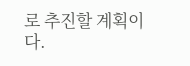로 추진할 계획이다.